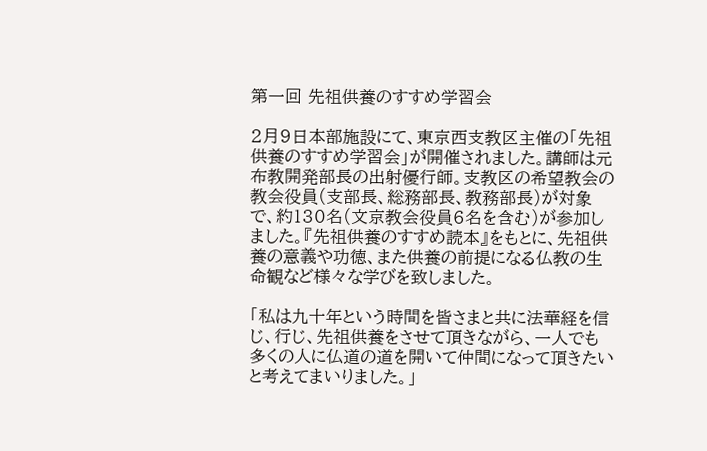第一回 先祖供養のすすめ学習会

2月9日本部施設にて、東京西支教区主催の「先祖供養のすすめ学習会」が開催されました。講師は元布教開発部長の出射優行師。支教区の希望教会の教会役員(支部長、総務部長、教務部長)が対象で、約130名(文京教会役員6名を含む)が参加しました。『先祖供養のすすめ読本』をもとに、先祖供養の意義や功徳、また供養の前提になる仏教の生命観など様々な学びを致しました。

「私は九十年という時間を皆さまと共に法華経を信じ、行じ、先祖供養をさせて頂きながら、一人でも多くの人に仏道の道を開いて仲間になって頂きたいと考えてまいりました。」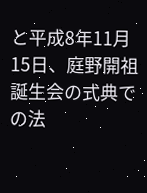と平成8年11月15日、庭野開祖誕生会の式典での法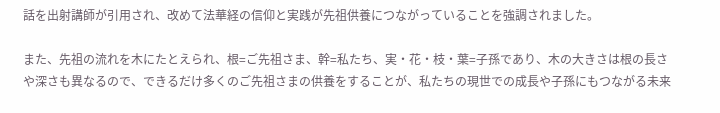話を出射講師が引用され、改めて法華経の信仰と実践が先祖供養につながっていることを強調されました。

また、先祖の流れを木にたとえられ、根=ご先祖さま、幹=私たち、実・花・枝・葉=子孫であり、木の大きさは根の長さや深さも異なるので、できるだけ多くのご先祖さまの供養をすることが、私たちの現世での成長や子孫にもつながる未来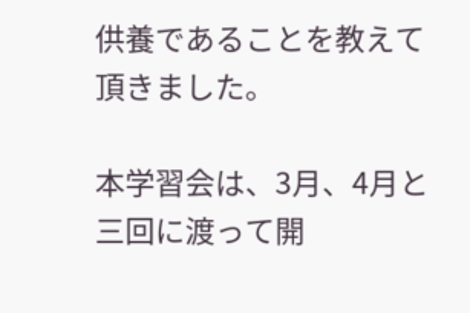供養であることを教えて頂きました。

本学習会は、3月、4月と三回に渡って開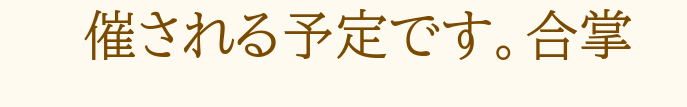催される予定です。合掌